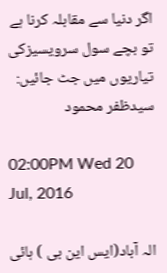اگر دنیا سے مقابلہ کرنا ہے تو بچے سول سرویسیزکی تیاریوں میں جٹ جائیں: سیدظفر محمود

02:00PM Wed 20 Jul, 2016

الہ آباد(ایس این بی ) ہائی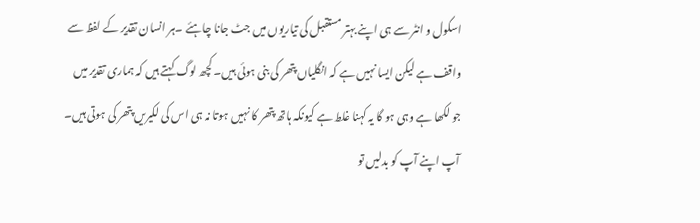اسکول و انٹر سے ہی اپنے بہتر مستقبل کی تیاریوں میں جٹ جانا چاہئے ۔ہر انسان تقدیر کے لفظ سے واقف ہے لیکن ایسا نہیں ہے کہ انگلیاں پتھر کی بنی ہوئی ہیں۔ کچھ لوگ کہتے ہیں کہ ہماری تقدیر میں جو لکھا ہے وہی ہو گا یہ کہنا غلط ہے کیونکہ ہاتھ پتھر کا نہیں ہوتا نہ ہی اس کی لکیریں پتھر کی ہوتی ہیں۔ آپ اپنے آپ کو بدلیں تو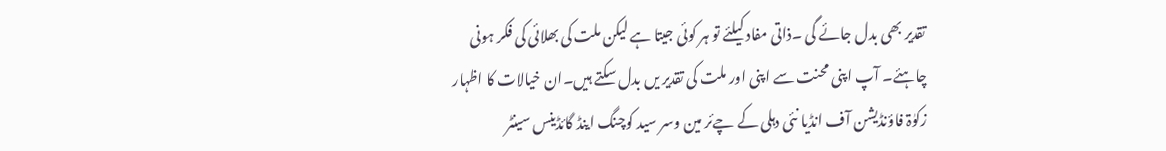تقدیر بھی بدل جائے گی ۔ذاتی مفاد کیلئے تو ہر کوئی جیتا ہے لیکن ملت کی بھلائی کی فکر ہونی چاہئے۔ آپ اپنی محنت سے اپنی اور ملت کی تقدیر یں بدل سکتے ہیں۔ان خیالات کا اظہار زکوٰۃ فاؤنڈیشن آف انڈیا نئی دہلی کے چےئر مین وسر سید کوچنگ اینڈ گائڈینس سینٹر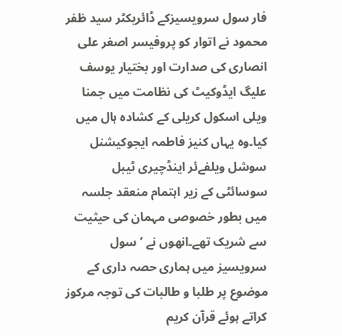فار سول سرویسیزکے ڈائریکٹر سید ظفر محمود نے اتوار کو پروفیسر اصغر علی انصاری کی صدارت اور بختیار یوسف علیگ ایڈوکیٹ کی نظامت میں جمنا ویلی اسکول کریلی کے کشادہ ہال میں کیا۔وہ یہاں کنیز فاطمہ ایجوکیشنل سوشل ویلفےئر اینڈچیری ٹیبل سوسائٹی کے زیر اہتمام منعقد جلسہ میں بطور خصوصی مہمان کی حیثیت سے شریک تھے۔انھوں نے ’سول سرویسیز میں ہماری حصہ داری کے موضوع پر طلبا و طالبات کی توجہ مرکوز کراتے ہوئے قرآن کریم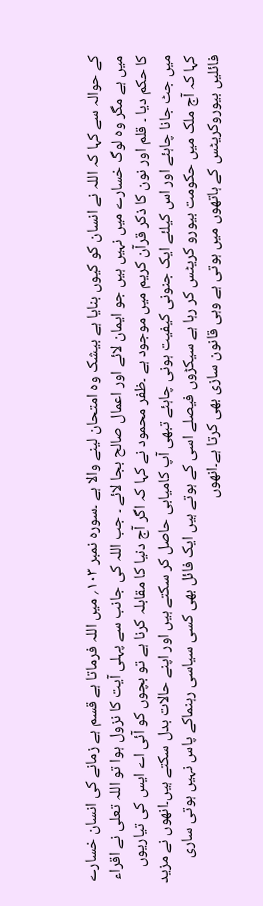کے حوالہ سے کہا کہ اللہ نے انسان کو کیوں بنایا ہے بیشک وہ امتحان لینے والا ہے ۔سورہ نمبر ۱۰۳؍ میں اللہ فرماتا ہے قسم ہے زمانے کی انسان خسارے میں ہے مگر وہ لوگ خسارے میں نہیں ہیں جو ایمان لائے اور اعمال صالح بجا لائے ۔ جب اللہ کی جانب سے پہلی آیت کا نزول ہوا تو اللہ تعلی نے اقراء کا حکم دیا ۔ قلم اور نون کا ذکر قرآن کریم میں موجود ہے ۔ظفر محمود نے کہا کہ اگر آج دنیا کا مقابلہ کرنا ہے تو بچوں کو آئی اے ایس کی تیاریوں میں جٹ جانا چاہئے اور اس کیلئے ایک جنونی کیفیت ہونی چاہئے تبھی آپ کامیابی حاصل کر سکتے ہیں اور اپنے حالات بدل سکتے ہیں۔انھوں نے مزید کہا کہ آج ملک میں حکومت بیورو کریٹس کر رہا ہے سیکڑوں فیصلے اسی کے ہوتے ہیں ایک فائل بھی کسی سیاسی رہنماکے پاس نہیں ہوتی ساری فائلیں بیوروکریٹس کے ہاتھوں میں ہوتی ہے وہی قانون سازی بھی کرتا ہے۔انھوں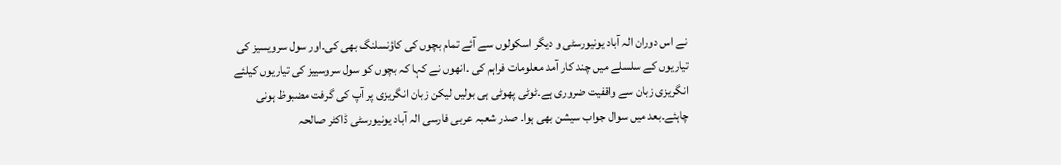نے اس دوران الہ آباد یونیورسٹی و دیگر اسکولوں سے آئے تمام بچوں کی کاؤنسلنگ بھی کی۔اور سول سرویسیز کی تیاریوں کے سلسلے میں چند کار آمد معلومات فراہم کی ۔انھوں نے کہا کہ بچوں کو سول سروسییز کی تیاریوں کیلئے انگریزی زبان سے واقفیت ضروری ہے۔ٹوٹی پھوٹی ہی بولیں لیکن زبان انگریزی پر آپ کی گرفت مضبوظ ہونی چاہئے۔بعد میں سوال جواب سیشن بھی ہوا۔ صدر شعبہ عربی فارسی الہ آباد یونیورسٹی ڈاکٹر صالحہ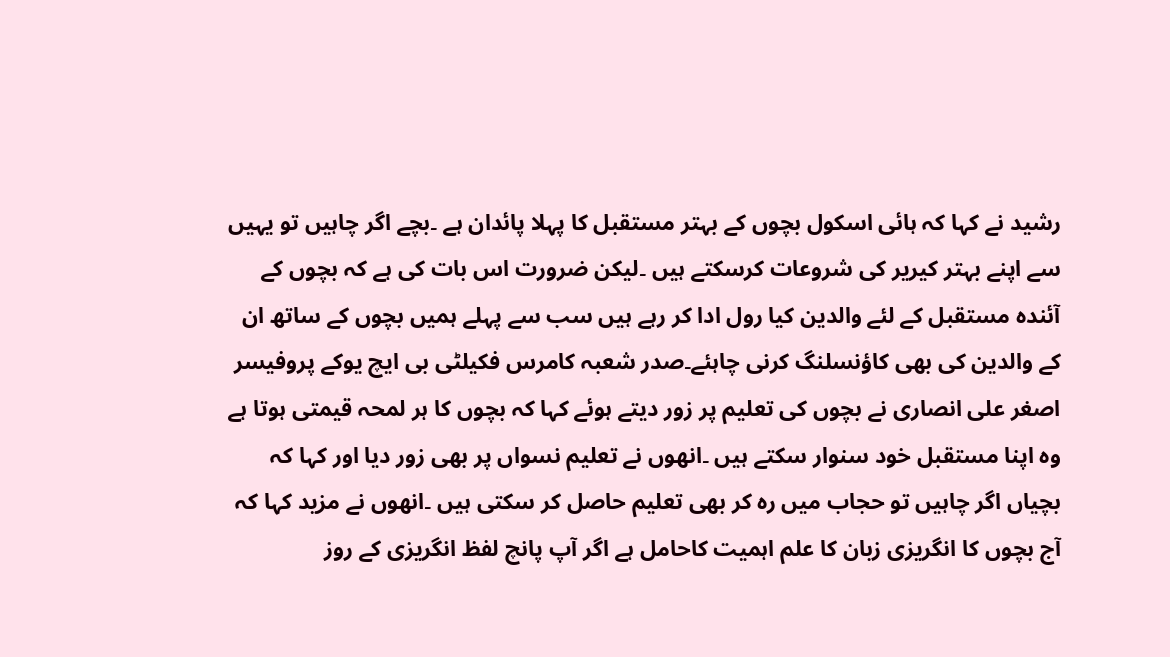رشید نے کہا کہ ہائی اسکول بچوں کے بہتر مستقبل کا پہلا پائدان ہے ۔بچے اگر چاہیں تو یہیں سے اپنے بہتر کیریر کی شروعات کرسکتے ہیں ۔لیکن ضرورت اس بات کی ہے کہ بچوں کے آئندہ مستقبل کے لئے والدین کیا رول ادا کر رہے ہیں سب سے پہلے ہمیں بچوں کے ساتھ ان کے والدین کی بھی کاؤنسلنگ کرنی چاہئے۔صدر شعبہ کامرس فکیلٹی بی ایچ یوکے پروفیسر اصغر علی انصاری نے بچوں کی تعلیم پر زور دیتے ہوئے کہا کہ بچوں کا ہر لمحہ قیمتی ہوتا ہے وہ اپنا مستقبل خود سنوار سکتے ہیں ۔انھوں نے تعلیم نسواں پر بھی زور دیا اور کہا کہ بچیاں اگر چاہیں تو حجاب میں رہ کر بھی تعلیم حاصل کر سکتی ہیں ۔انھوں نے مزید کہا کہ آج بچوں کا انگریزی زبان کا علم اہمیت کاحامل ہے اگر آپ پانچ لفظ انگریزی کے روز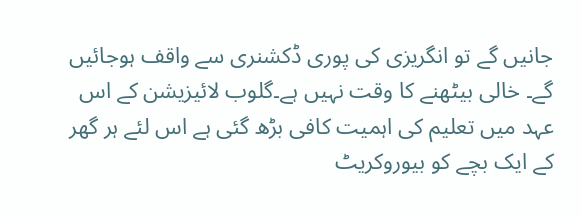جانیں گے تو انگریزی کی پوری ڈکشنری سے واقف ہوجائیں گے۔ خالی بیٹھنے کا وقت نہیں ہے۔گلوب لائیزیشن کے اس عہد میں تعلیم کی اہمیت کافی بڑھ گئی ہے اس لئے ہر گھر کے ایک بچے کو بیوروکریٹ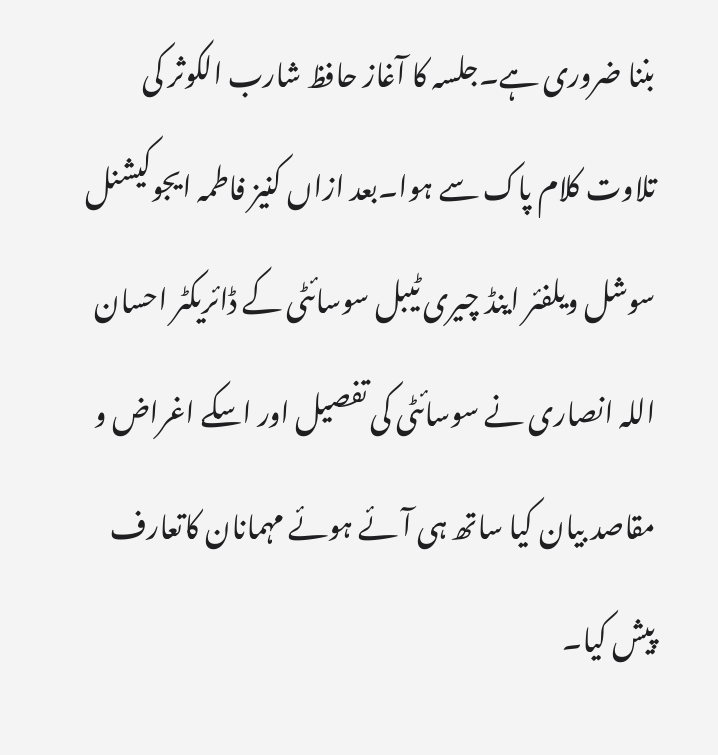بننا ضروری ہے۔جلسہ کا آغاز حافظ شارب الکوثر کی تلاوت کلام پاک سے ہوا۔بعد ازاں کنیز فاطمہ ایجوکیشنل سوشل ویلفئر اینڈ چیری ٹیبل سوسائٹی کے ڈائریکٹر احسان اللہ انصاری نے سوسائٹی کی تفصیل اور اسکے اغراض و مقاصد بیان کیا ساتھ ہی آئے ہوئے مہمانان کاتعارف پیش کیا۔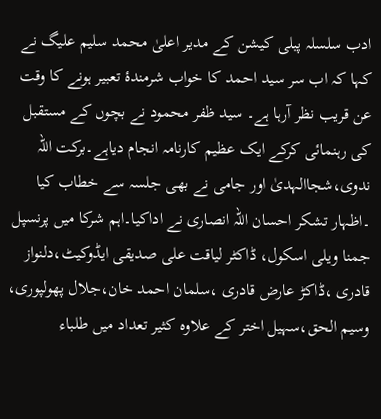ادب سلسلہ پبلی کیشن کے مدیر اعلیٰ محمد سلیم علیگ نے کہا کہ اب سر سید احمد کا خواب شرمندۂ تعبیر ہونے کا وقت عن قریب نظر آرہا ہے۔ سید ظفر محمود نے بچوں کے مستقبل کی رہنمائی کرکے ایک عظیم کارنامہ انجام دیاہے۔برکت اللہ ندوی،شجاالہدیٰ اور جامی نے بھی جلسہ سے خطاب کیا ۔اظہار تشکر احسان اللہ انصاری نے اداکیا۔اہم شرکا میں پرنسپل جمنا ویلی اسکول، ڈاکٹر لیاقت علی صدیقی ایڈوکیٹ،دلنواز قادری ،ڈاکڑ عارض قادری ،سلمان احمد خان،جلال پھولپوری، وسیم الحق،سہیل اختر کے علاوہ کثیر تعداد میں طلباء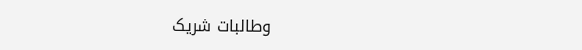وطالبات شریک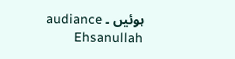ہوئیں ۔ audiance Ehsanullah